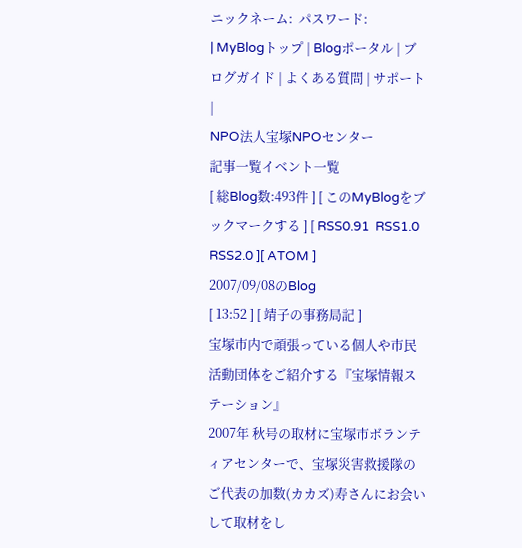ニックネーム:  パスワード:
| MyBlogトップ | Blogポータル | ブログガイド | よくある質問 | サポート |
NPO法人宝塚NPOセンター
記事一覧イベント一覧
[ 総Blog数:493件 ] [ このMyBlogをブックマークする ] [ RSS0.91  RSS1.0  RSS2.0 ][ ATOM ]
2007/09/08のBlog
[ 13:52 ] [ 靖子の事務局記 ]
宝塚市内で頑張っている個人や市民活動団体をご紹介する『宝塚情報ステーション』
2007年 秋号の取材に宝塚市ボランティアセンターで、宝塚災害救援隊のご代表の加数(カカズ)寿さんにお会いして取材をし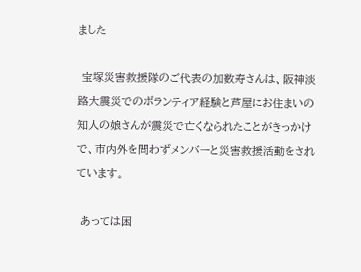ました

 宝塚災害救援隊のご代表の加数寿さんは、阪神淡路大震災でのボランティア経験と芦屋にお住まいの知人の娘さんが震災で亡くなられたことがきっかけで、市内外を問わずメンバーと災害救援活動をされています。

 あっては困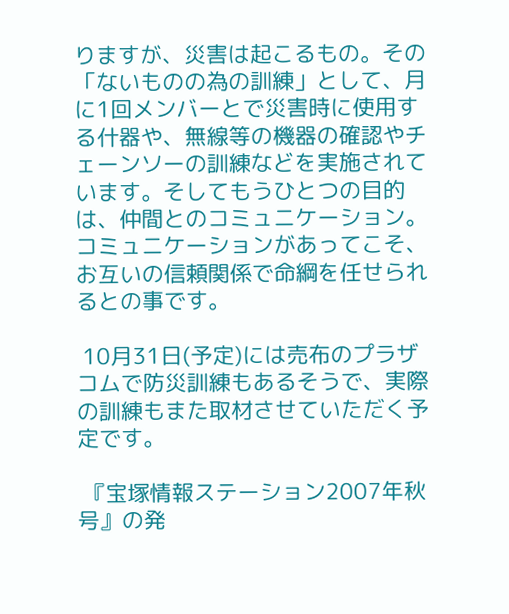りますが、災害は起こるもの。その「ないものの為の訓練」として、月に1回メンバーとで災害時に使用する什器や、無線等の機器の確認やチェーンソーの訓練などを実施されています。そしてもうひとつの目的は、仲間とのコミュニケーション。コミュニケーションがあってこそ、お互いの信頼関係で命綱を任せられるとの事です。

 10月31日(予定)には売布のプラザコムで防災訓練もあるそうで、実際の訓練もまた取材させていただく予定です。

 『宝塚情報ステーション2007年秋号』の発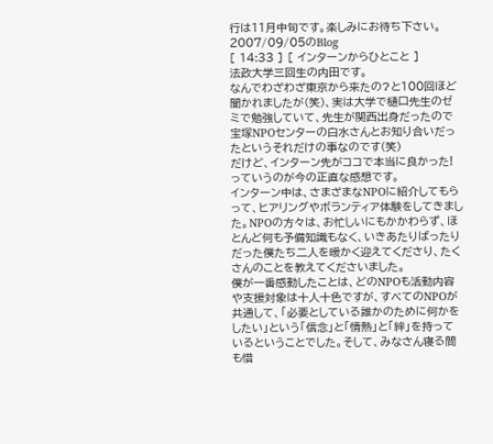行は11月中旬です。楽しみにお待ち下さい。
2007/09/05のBlog
[ 14:33 ] [ インターンからひとこと ]
法政大学三回生の内田です。
なんでわざわざ東京から来たの?と100回ほど聞かれましたが(笑)、実は大学で樋口先生のゼミで勉強していて、先生が関西出身だったので宝塚NPOセンターの白水さんとお知り合いだったというそれだけの事なのです(笑)
だけど、インターン先がココで本当に良かった!っていうのが今の正直な感想です。
インターン中は、さまざまなNPOに紹介してもらって、ヒアリングやボランティア体験をしてきました。NPOの方々は、お忙しいにもかかわらず、ほとんど何も予備知識もなく、いきあたりばったりだった僕たち二人を暖かく迎えてくださり、たくさんのことを教えてくださいました。
僕が一番感動したことは、どのNPOも活動内容や支援対象は十人十色ですが、すべてのNPOが共通して、「必要としている誰かのために何かをしたい」という「信念」と「情熱」と「絆」を持っているということでした。そして、みなさん寝る間も惜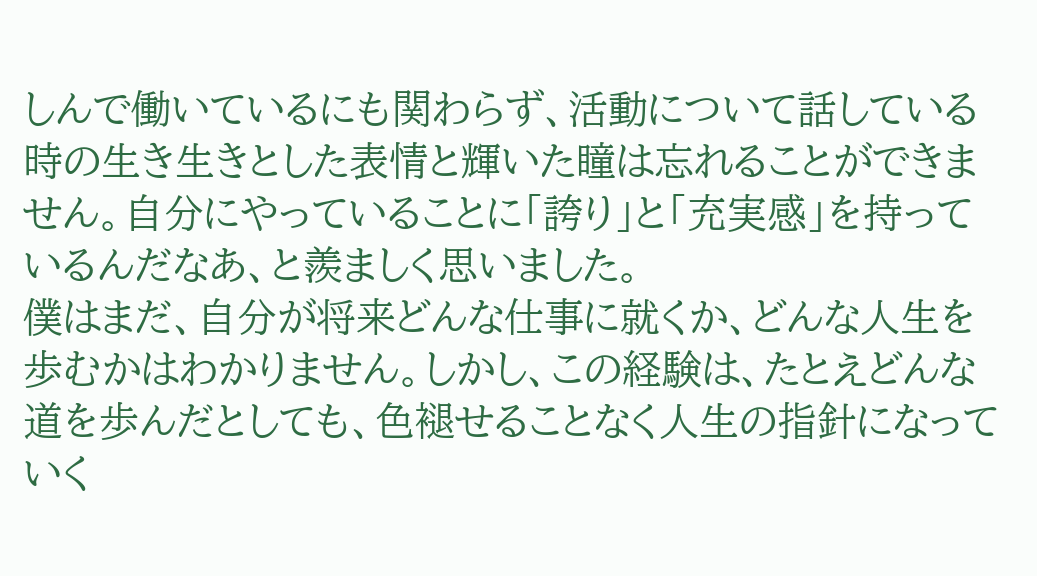しんで働いているにも関わらず、活動について話している時の生き生きとした表情と輝いた瞳は忘れることができません。自分にやっていることに「誇り」と「充実感」を持っているんだなあ、と羨ましく思いました。
僕はまだ、自分が将来どんな仕事に就くか、どんな人生を歩むかはわかりません。しかし、この経験は、たとえどんな道を歩んだとしても、色褪せることなく人生の指針になっていく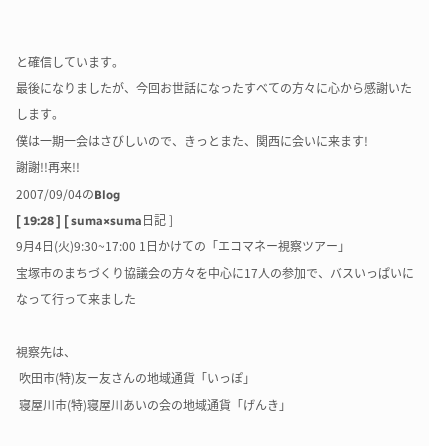と確信しています。
最後になりましたが、今回お世話になったすべての方々に心から感謝いたします。
僕は一期一会はさびしいので、きっとまた、関西に会いに来ます!
謝謝!!再来!!
2007/09/04のBlog
[ 19:28 ] [ suma×suma日記 ]
9月4日(火)9:30~17:00 1日かけての「エコマネー視察ツアー」
宝塚市のまちづくり協議会の方々を中心に17人の参加で、バスいっぱいになって行って来ました

視察先は、
 吹田市(特)友ー友さんの地域通貨「いっぽ」
 寝屋川市(特)寝屋川あいの会の地域通貨「げんき」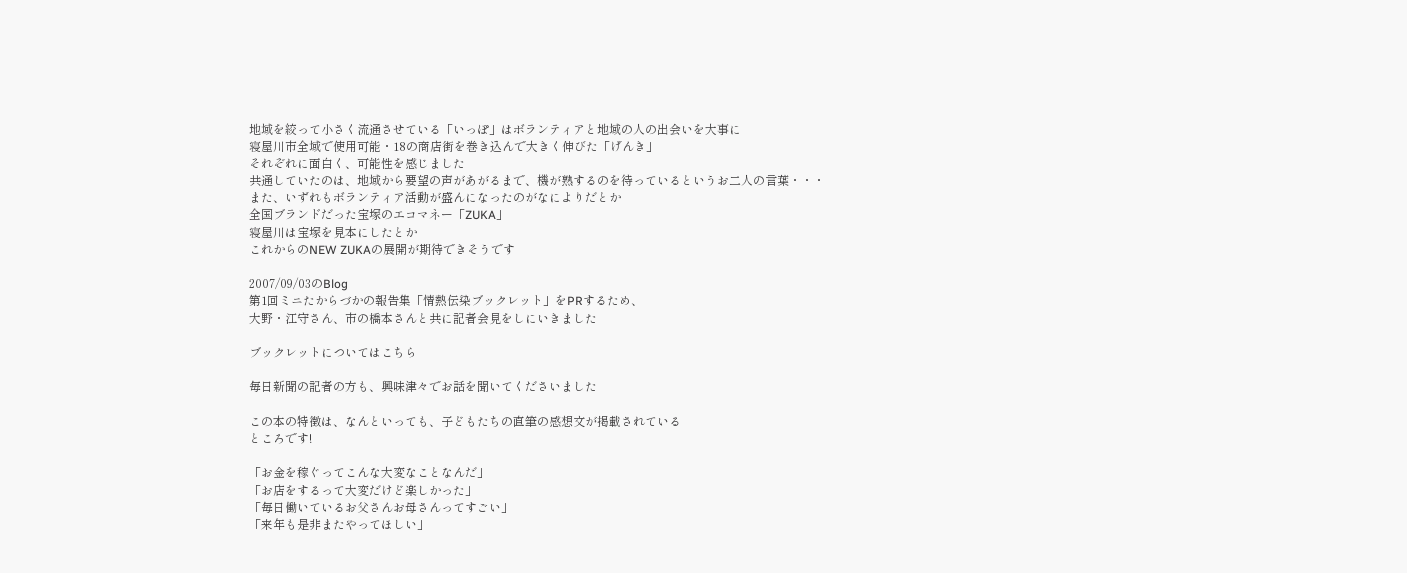地域を絞って小さく流通させている「いっぽ」はボランティアと地域の人の出会いを大事に
寝屋川市全域で使用可能・18の商店街を巻き込んで大きく伸びた「げんき」
それぞれに面白く、可能性を感じました
共通していたのは、地域から要望の声があがるまで、機が熟するのを待っているというお二人の言葉・・・
また、いずれもボランティア活動が盛んになったのがなによりだとか
全国ブランドだった宝塚のエコマネー「ZUKA」
寝屋川は宝塚を見本にしたとか
これからのNEW ZUKAの展開が期待できそうです

2007/09/03のBlog
第1回ミニたからづかの報告集「情熱伝染ブックレット」をPRするため、
大野・江守さん、市の橋本さんと共に記者会見をしにいきました

ブックレットについてはこちら

毎日新聞の記者の方も、興味津々でお話を聞いてくださいました

この本の特徴は、なんといっても、子どもたちの直筆の感想文が掲載されている
ところです!

「お金を稼ぐってこんな大変なことなんだ」
「お店をするって大変だけど楽しかった」
「毎日働いているお父さんお母さんってすごい」
「来年も是非またやってほしい」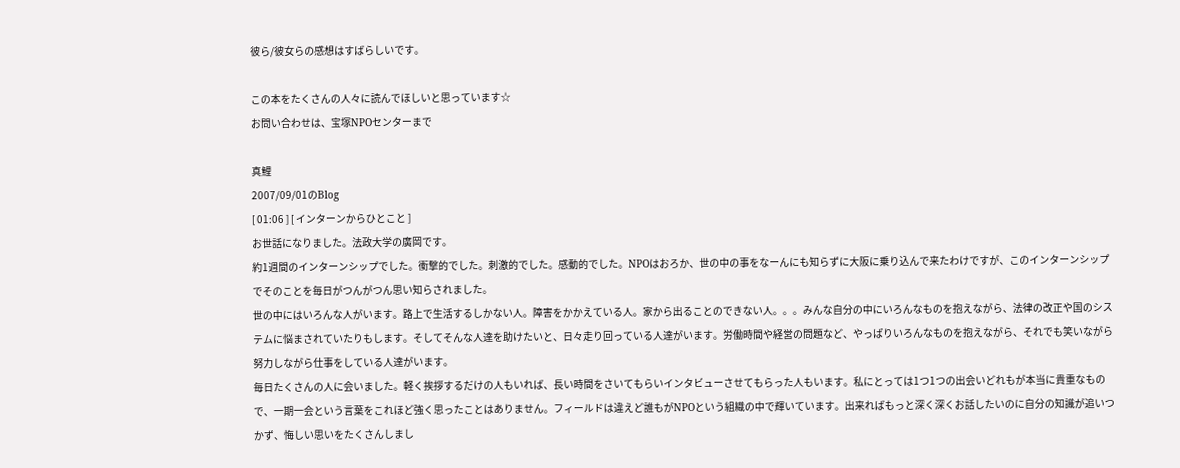彼ら/彼女らの感想はすばらしいです。

この本をたくさんの人々に読んでほしいと思っています☆
お問い合わせは、宝塚NPOセンターまで

真鯉
2007/09/01のBlog
[ 01:06 ] [ インターンからひとこと ]
お世話になりました。法政大学の廣岡です。
約1週間のインターンシップでした。衝撃的でした。刺激的でした。感動的でした。NPOはおろか、世の中の事をなーんにも知らずに大阪に乗り込んで来たわけですが、このインターンシップでそのことを毎日がつんがつん思い知らされました。
世の中にはいろんな人がいます。路上で生活するしかない人。障害をかかえている人。家から出ることのできない人。。。みんな自分の中にいろんなものを抱えながら、法律の改正や国のシステムに悩まされていたりもします。そしてそんな人達を助けたいと、日々走り回っている人達がいます。労働時間や経営の問題など、やっぱりいろんなものを抱えながら、それでも笑いながら努力しながら仕事をしている人達がいます。
毎日たくさんの人に会いました。軽く挨拶するだけの人もいれば、長い時間をさいてもらいインタビューさせてもらった人もいます。私にとっては1つ1つの出会いどれもが本当に貴重なもので、一期一会という言葉をこれほど強く思ったことはありません。フィールドは違えど誰もがNPOという組織の中で輝いています。出来ればもっと深く深くお話したいのに自分の知識が追いつかず、悔しい思いをたくさんしまし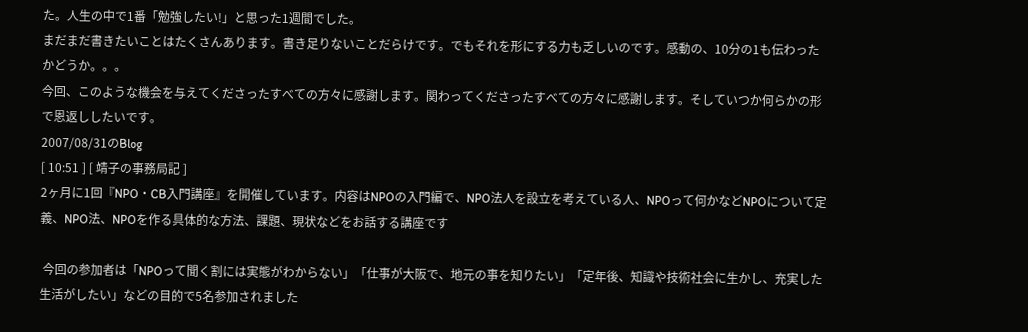た。人生の中で1番「勉強したい!」と思った1週間でした。
まだまだ書きたいことはたくさんあります。書き足りないことだらけです。でもそれを形にする力も乏しいのです。感動の、10分の1も伝わったかどうか。。。
今回、このような機会を与えてくださったすべての方々に感謝します。関わってくださったすべての方々に感謝します。そしていつか何らかの形で恩返ししたいです。
2007/08/31のBlog
[ 10:51 ] [ 靖子の事務局記 ]
2ヶ月に1回『NPO・CB入門講座』を開催しています。内容はNPOの入門編で、NPO法人を設立を考えている人、NPOって何かなどNPOについて定義、NPO法、NPOを作る具体的な方法、課題、現状などをお話する講座です

 今回の参加者は「NPOって聞く割には実態がわからない」「仕事が大阪で、地元の事を知りたい」「定年後、知識や技術社会に生かし、充実した生活がしたい」などの目的で5名参加されました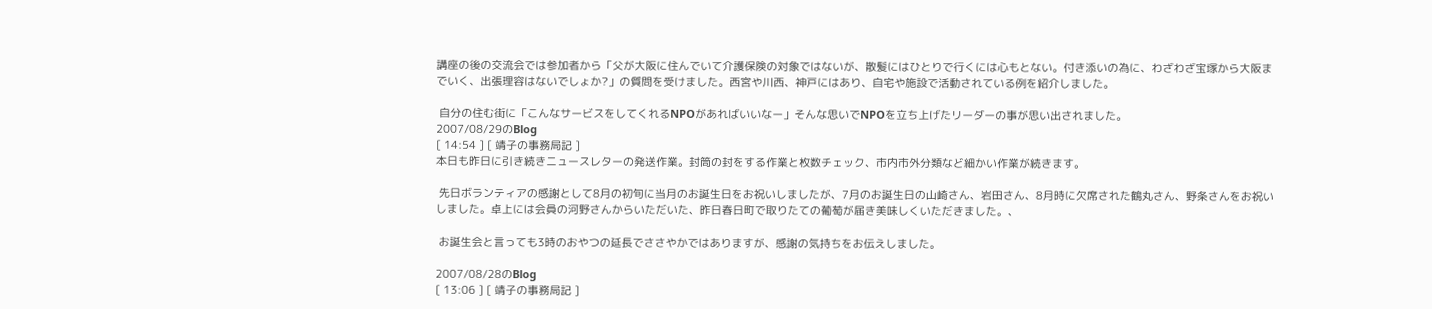講座の後の交流会では参加者から「父が大阪に住んでいて介護保険の対象ではないが、散髪にはひとりで行くには心もとない。付き添いの為に、わざわざ宝塚から大阪までいく、出張理容はないでしょか?」の質問を受けました。西宮や川西、神戸にはあり、自宅や施設で活動されている例を紹介しました。

 自分の住む街に「こんなサービスをしてくれるNPOがあればいいなー」そんな思いでNPOを立ち上げたリーダーの事が思い出されました。
2007/08/29のBlog
[ 14:54 ] [ 靖子の事務局記 ]
本日も昨日に引き続きニュースレターの発送作業。封筒の封をする作業と枚数チェック、市内市外分類など細かい作業が続きます。

 先日ボランティアの感謝として8月の初旬に当月のお誕生日をお祝いしましたが、7月のお誕生日の山崎さん、岩田さん、8月時に欠席された鶴丸さん、野条さんをお祝いしました。卓上には会員の河野さんからいただいた、昨日春日町で取りたての葡萄が届き美味しくいただきました。、

 お誕生会と言っても3時のおやつの延長でささやかではありますが、感謝の気持ちをお伝えしました。

2007/08/28のBlog
[ 13:06 ] [ 靖子の事務局記 ]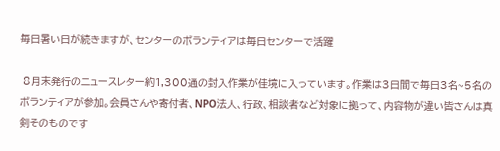毎日暑い日が続きますが、センターのボランティアは毎日センターで活躍

 8月末発行のニュースレター約1,300通の封入作業が佳境に入っています。作業は3日間で毎日3名~5名のボランティアが参加。会員さんや寄付者、NPO法人、行政、相談者など対象に拠って、内容物が違い皆さんは真剣そのものです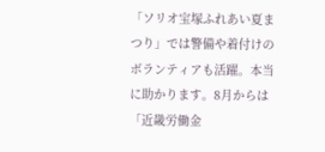「ソリオ宝塚ふれあい夏まつり」では警備や着付けのボランティアも活躍。本当に助かります。8月からは「近畿労働金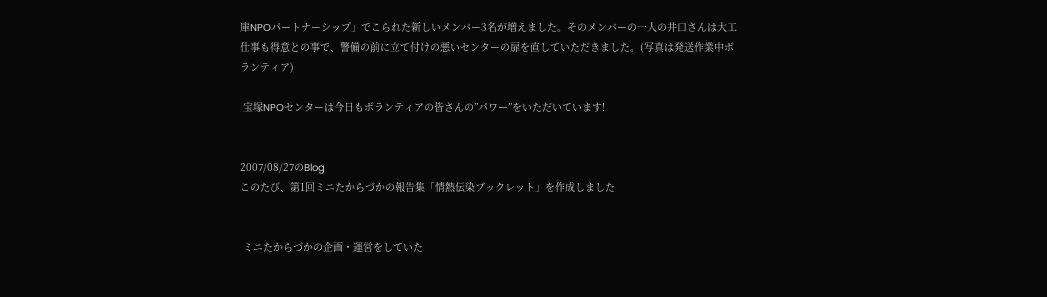庫NPOパートナーシップ」でこられた新しいメンバー3名が増えました。そのメンバーの一人の井口さんは大工仕事も得意との事で、警備の前に立て付けの悪いセンターの扉を直していただきました。(写真は発送作業中ボランティア)

 宝塚NPOセンターは今日もボランティアの皆さんの”パワー”をいただいています!


2007/08/27のBlog
このたび、第1回ミニたからづかの報告集「情熱伝染ブックレット」を作成しました


 ミニたからづかの企画・運営をしていた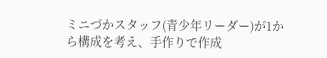ミニづかスタッフ(青少年リーダー)が1から構成を考え、手作りで作成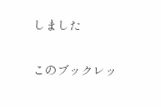しました

このブックレッ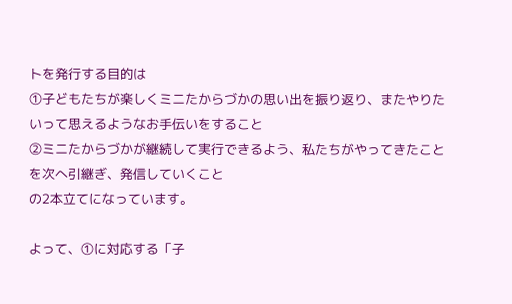トを発行する目的は
①子どもたちが楽しくミニたからづかの思い出を振り返り、またやりたいって思えるようなお手伝いをすること
②ミニたからづかが継続して実行できるよう、私たちがやってきたことを次へ引継ぎ、発信していくこと
の2本立てになっています。

よって、①に対応する「子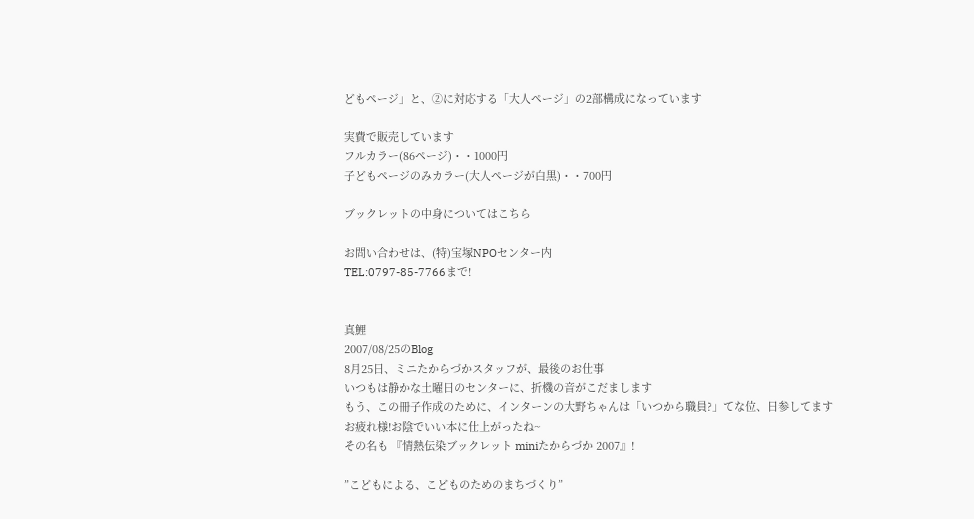どもページ」と、②に対応する「大人ページ」の2部構成になっています

実費で販売しています
フルカラー(86ページ)・・1000円
子どもページのみカラー(大人ページが白黒)・・700円

ブックレットの中身についてはこちら

お問い合わせは、(特)宝塚NPOセンター内
TEL:0797-85-7766まで!


真鯉
2007/08/25のBlog
8月25日、ミニたからづかスタッフが、最後のお仕事
いつもは静かな土曜日のセンターに、折機の音がこだまします
もう、この冊子作成のために、インターンの大野ちゃんは「いつから職員?」てな位、日参してます
お疲れ様!お陰でいい本に仕上がったね~
その名も 『情熱伝染ブックレット miniたからづか 2007』!

”こどもによる、こどものためのまちづくり”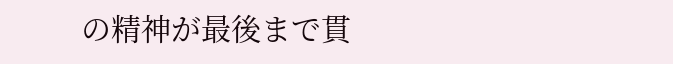の精神が最後まで貫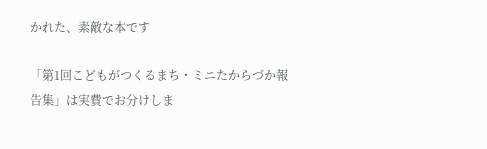かれた、素敵な本です

「第1回こどもがつくるまち・ミニたからづか報告集」は実費でお分けしま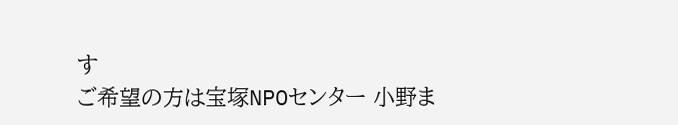す
ご希望の方は宝塚NPOセンター 小野ま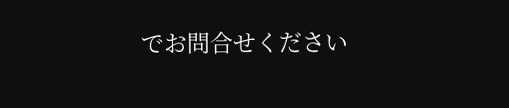でお問合せください